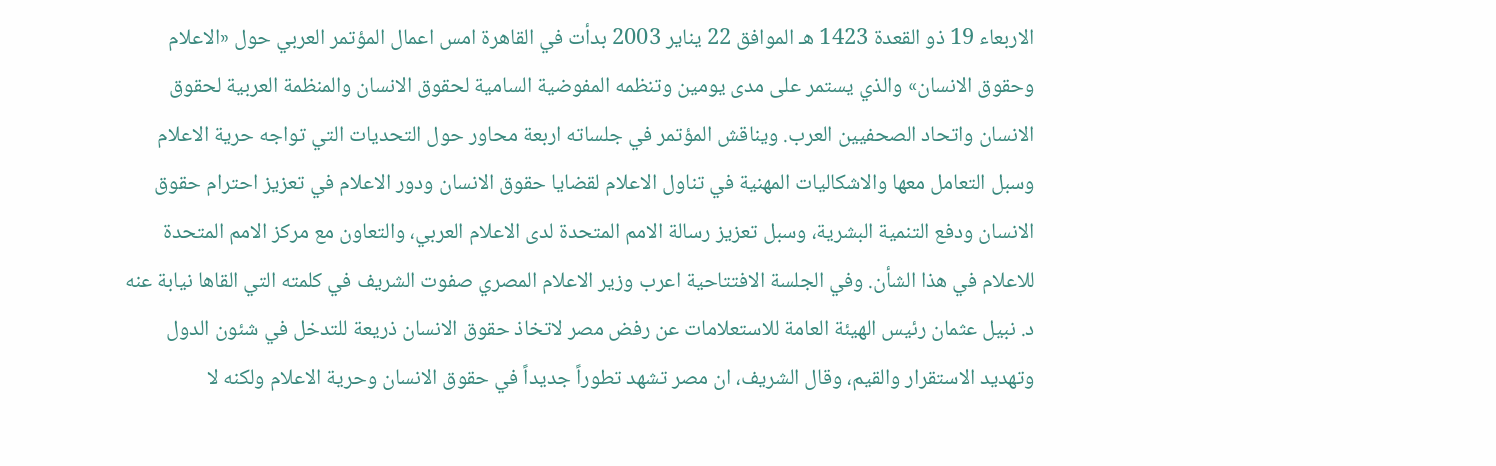الاربعاء 19 ذو القعدة 1423 هـ الموافق 22 يناير 2003 بدأت في القاهرة امس اعمال المؤتمر العربي حول «الاعلام وحقوق الانسان» والذي يستمر على مدى يومين وتنظمه المفوضية السامية لحقوق الانسان والمنظمة العربية لحقوق الانسان واتحاد الصحفيين العرب. ويناقش المؤتمر في جلساته اربعة محاور حول التحديات التي تواجه حرية الاعلام وسبل التعامل معها والاشكاليات المهنية في تناول الاعلام لقضايا حقوق الانسان ودور الاعلام في تعزيز احترام حقوق الانسان ودفع التنمية البشرية، وسبل تعزيز رسالة الامم المتحدة لدى الاعلام العربي، والتعاون مع مركز الامم المتحدة للاعلام في هذا الشأن. وفي الجلسة الافتتاحية اعرب وزير الاعلام المصري صفوت الشريف في كلمته التي القاها نيابة عنه د. نبيل عثمان رئيس الهيئة العامة للاستعلامات عن رفض مصر لاتخاذ حقوق الانسان ذريعة للتدخل في شئون الدول وتهديد الاستقرار والقيم، وقال الشريف، ان مصر تشهد تطوراً جديداً في حقوق الانسان وحرية الاعلام ولكنه لا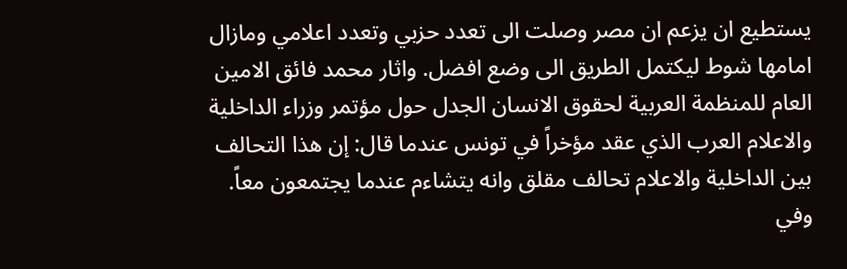يستطيع ان يزعم ان مصر وصلت الى تعدد حزبي وتعدد اعلامي ومازال امامها شوط ليكتمل الطريق الى وضع افضل. واثار محمد فائق الامين العام للمنظمة العربية لحقوق الانسان الجدل حول مؤتمر وزراء الداخلية والاعلام العرب الذي عقد مؤخراً في تونس عندما قال: إن هذا التحالف بين الداخلية والاعلام تحالف مقلق وانه يتشاءم عندما يجتمعون معاً. وفي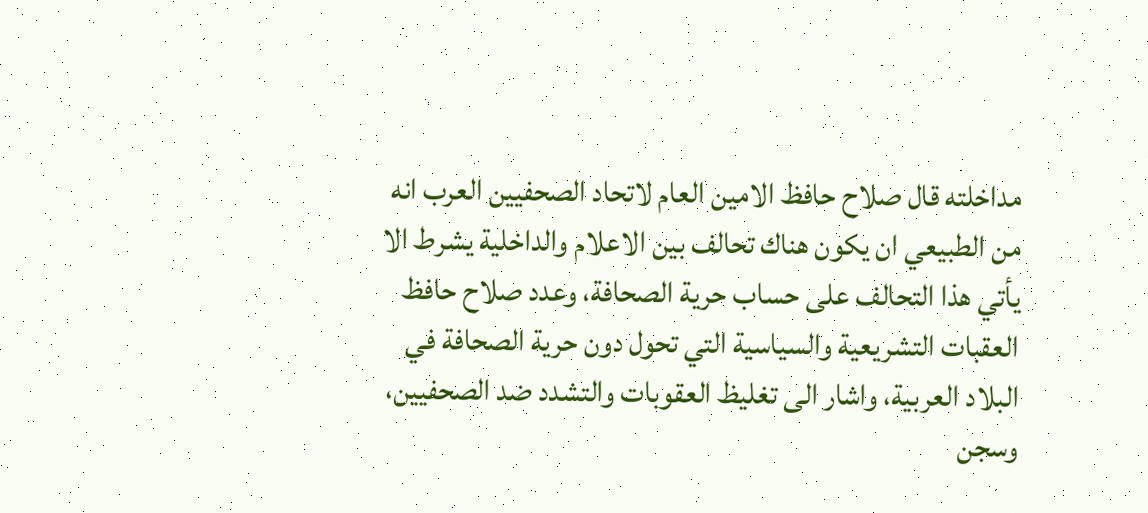مداخلته قال صلاح حافظ الامين العام لاتحاد الصحفيين العرب انه من الطبيعي ان يكون هناك تحالف بين الاعلام والداخلية يشرط الا يأتي هذا التحالف على حساب حرية الصحافة، وعدد صلاح حافظ العقبات التشريعية والسياسية التي تحول دون حرية الصحافة في البلاد العربية، واشار الى تغليظ العقوبات والتشدد ضد الصحفيين، وسجن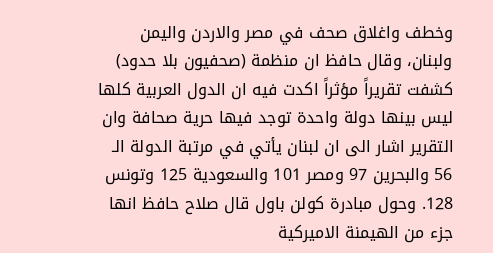وخطف واغلاق صحف في مصر والاردن واليمن ولبنان، وقال حافظ ان منظمة (صحفيون بلا حدود) كشفت تقريراً مؤثراً اكدت فيه ان الدول العربية كلها ليس بينها دولة واحدة توجد فيها حرية صحافة وان التقرير اشار الى ان لبنان يأتي في مرتبة الدولة الـ 56 والبحرين 97 ومصر 101 والسعودية 125 وتونس 128. وحول مبادرة كولن باول قال صلاح حافظ انها جزء من الهيمنة الاميركية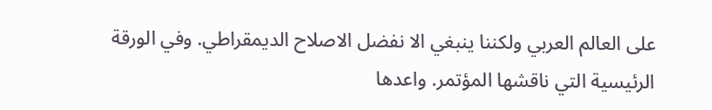على العالم العربي ولكننا ينبغي الا نفضل الاصلاح الديمقراطي. وفي الورقة الرئيسية التي ناقشها المؤتمر. واعدها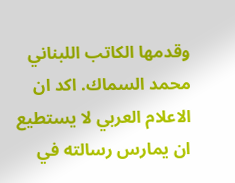وقدمها الكاتب اللبناني محمد السماك. اكد ان الاعلام العربي لا يستطيع ان يمارس رسالته في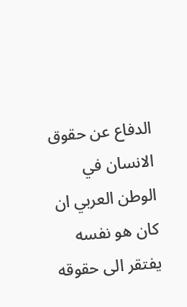الدفاع عن حقوق الانسان في الوطن العربي ان كان هو نفسه يفتقر الى حقوقه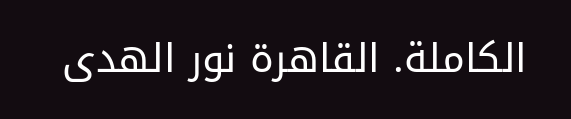الكاملة. القاهرة نور الهدى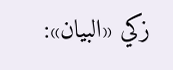زكي «البيان»: